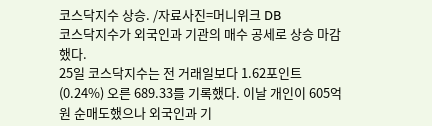코스닥지수 상승. /자료사진=머니위크 DB
코스닥지수가 외국인과 기관의 매수 공세로 상승 마감했다.
25일 코스닥지수는 전 거래일보다 1.62포인트(0.24%) 오른 689.33를 기록했다. 이날 개인이 605억원 순매도했으나 외국인과 기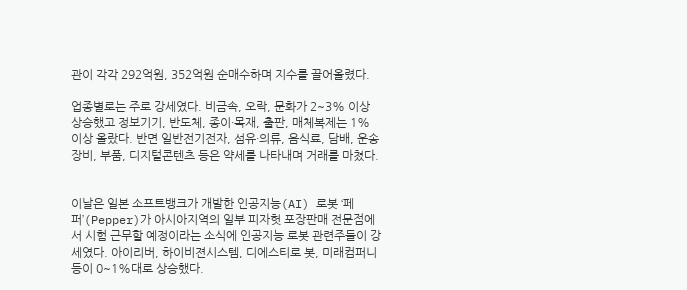관이 각각 292억원, 352억원 순매수하며 지수를 끌어올렸다.

업종별로는 주로 강세였다. 비금속, 오락, 문화가 2~3% 이상 상승했고 정보기기, 반도체, 종이·목재, 출판, 매체복제는 1% 이상 올랐다. 반면 일반전기전자, 섬유·의류, 음식료, 담배, 운송장비, 부품, 디지털콘텐츠 등은 약세를 나타내며 거래를 마쳤다.


이날은 일본 소프트뱅크가 개발한 인공지능(AI) 로봇 ‘페퍼’(Pepper)가 아시아지역의 일부 피자헛 포장판매 전문점에서 시험 근무할 예정이라는 소식에 인공지능 로봇 관련주들이 강세였다. 아이리버, 하이비젼시스템, 디에스티로 봇, 미래컴퍼니 등이 0~1%대로 상승했다.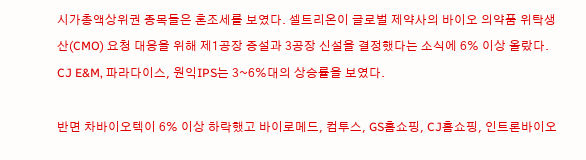시가총액상위권 종목들은 혼조세를 보였다. 셀트리온이 글로벌 제약사의 바이오 의약품 위탁생산(CMO) 요청 대응을 위해 제1공장 증설과 3공장 신설을 결정했다는 소식에 6% 이상 올랐다. CJ E&M, 파라다이스, 원익IPS는 3~6%대의 상승률을 보였다.

반면 차바이오텍이 6% 이상 하락했고 바이로메드, 컴투스, GS홈쇼핑, CJ홈쇼핑, 인트론바이오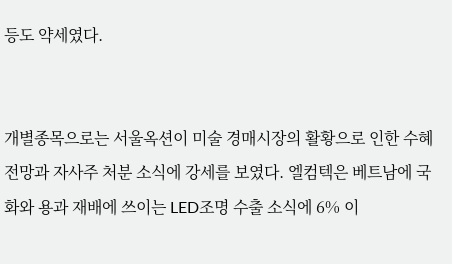등도 약세였다.


개별종목으로는 서울옥션이 미술 경매시장의 활황으로 인한 수혜 전망과 자사주 처분 소식에 강세를 보였다. 엘컴텍은 베트남에 국화와 용과 재배에 쓰이는 LED조명 수출 소식에 6% 이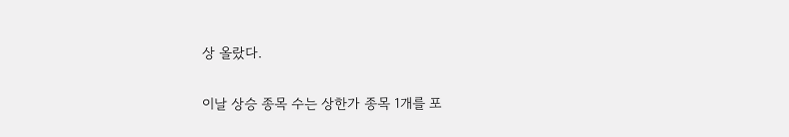상 올랐다.

이날 상승 종목 수는 상한가 종목 1개를 포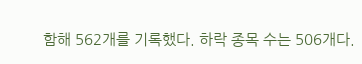함해 562개를 기록했다. 하락 종목 수는 506개다.